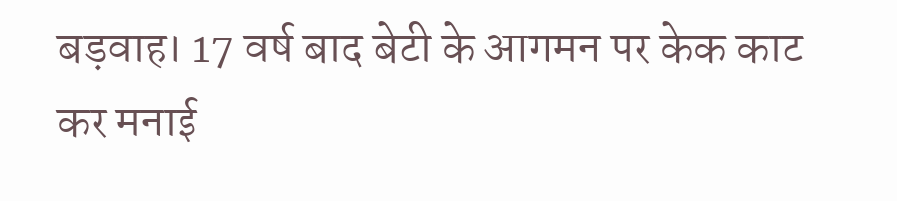बड़वाह। 17 वर्ष बाद बेटी के आगमन पर केक काट कर मनाई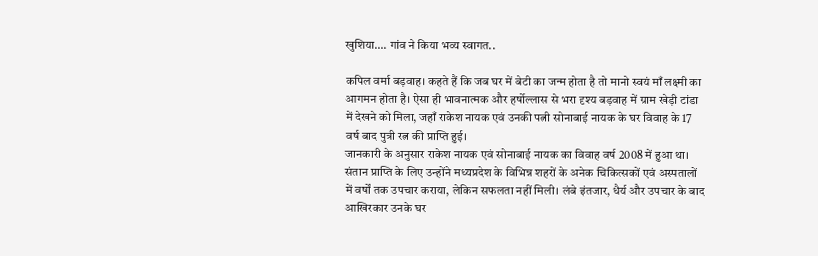खुशिया…. गांव ने किया भव्य स्वागत..

कपिल वर्मा बड़वाह। कहते हैं कि जब घर में बेटी का जन्म होता है तो मानो स्वयं माँ लक्ष्मी का आगमन होता है। ऐसा ही भावनात्मक और हर्षोल्लास से भरा दृश्य बड़वाह में ग्राम खेड़ी टांडा में देखने को मिला, जहाँ राकेश नायक एवं उनकी पत्नी सोनाबाई नायक के घर विवाह के 17 वर्ष बाद पुत्री रत्न की प्राप्ति हुई।
जानकारी के अनुसार राकेश नायक एवं सोनाबाई नायक का विवाह वर्ष 2008 में हुआ था। संतान प्राप्ति के लिए उन्होंने मध्यप्रदेश के विभिन्न शहरों के अनेक चिकित्सकों एवं अस्पतालों में वर्षों तक उपचार कराया, लेकिन सफलता नहीं मिली। लंबे इंतजार, धैर्य और उपचार के बाद आखिरकार उनके घर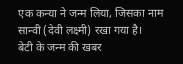एक कन्या ने जन्म लिया, जिसका नाम सान्वी (देवी लक्ष्मी) रखा गया है।
बेटी के जन्म की खबर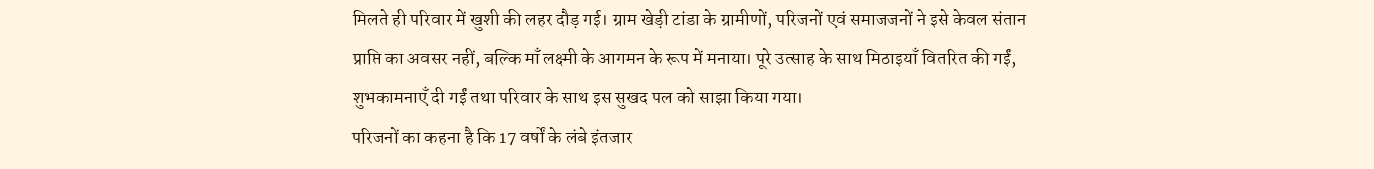मिलते ही परिवार में खुशी की लहर दौड़ गई। ग्राम खेड़ी टांडा के ग्रामीणों, परिजनों एवं समाजजनों ने इसे केवल संतान प्राप्ति का अवसर नहीं, बल्कि माँ लक्ष्मी के आगमन के रूप में मनाया। पूरे उत्साह के साथ मिठाइयाँ वितरित की गईं, शुभकामनाएँ दी गईं तथा परिवार के साथ इस सुखद पल को साझा किया गया।
परिजनों का कहना है कि 17 वर्षों के लंबे इंतजार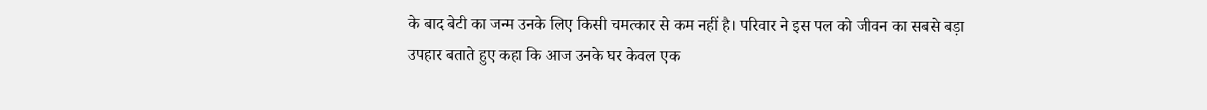के बाद बेटी का जन्म उनके लिए किसी चमत्कार से कम नहीं है। परिवार ने इस पल को जीवन का सबसे बड़ा उपहार बताते हुए कहा कि आज उनके घर केवल एक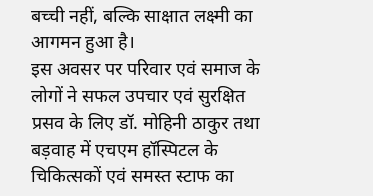बच्ची नहीं, बल्कि साक्षात लक्ष्मी का आगमन हुआ है।
इस अवसर पर परिवार एवं समाज के लोगों ने सफल उपचार एवं सुरक्षित प्रसव के लिए डॉ. मोहिनी ठाकुर तथा बड़वाह में एचएम हॉस्पिटल के चिकित्सकों एवं समस्त स्टाफ का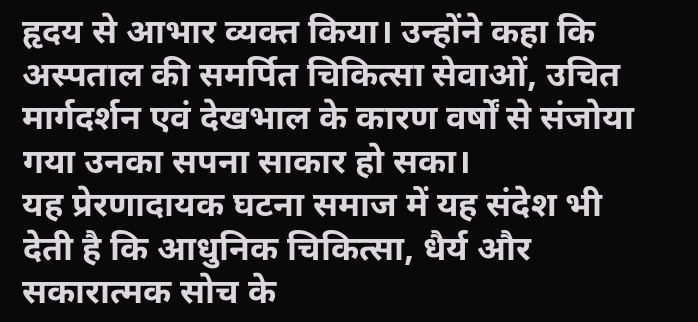हृदय से आभार व्यक्त किया। उन्होंने कहा कि अस्पताल की समर्पित चिकित्सा सेवाओं, उचित मार्गदर्शन एवं देखभाल के कारण वर्षों से संजोया गया उनका सपना साकार हो सका।
यह प्रेरणादायक घटना समाज में यह संदेश भी देती है कि आधुनिक चिकित्सा, धैर्य और सकारात्मक सोच के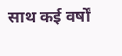साथ कई वर्षों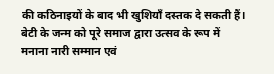की कठिनाइयों के बाद भी खुशियाँ दस्तक दे सकती हैं। बेटी के जन्म को पूरे समाज द्वारा उत्सव के रूप में मनाना नारी सम्मान एवं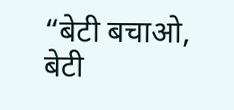“बेटी बचाओ, बेटी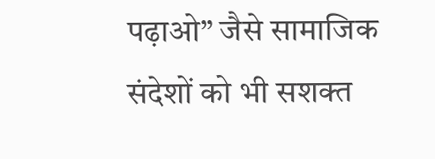पढ़ाओ” जैसे सामाजिक संदेशों को भी सशक्त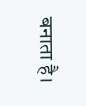बनाता है।